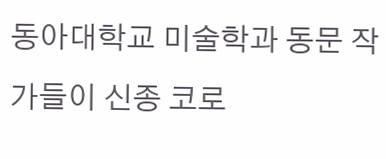동아대학교 미술학과 동문 작가들이 신종 코로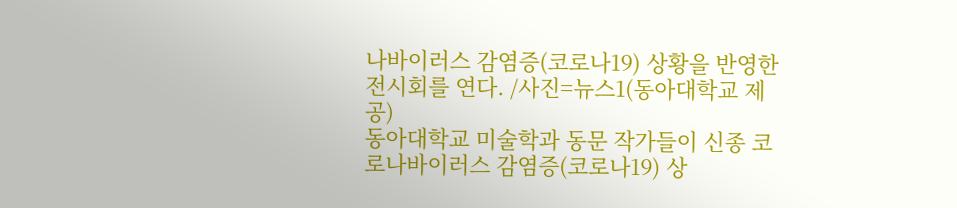나바이러스 감염증(코로나19) 상황을 반영한 전시회를 연다. /사진=뉴스1(동아대학교 제공)
동아대학교 미술학과 동문 작가들이 신종 코로나바이러스 감염증(코로나19) 상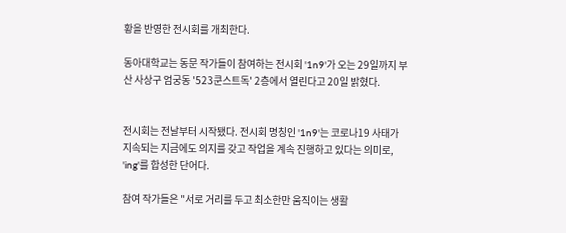황을 반영한 전시회를 개최한다.

동아대학교는 동문 작가들이 참여하는 전시회 '1n9'가 오는 29일까지 부산 사상구 엄궁동 '523쿤스트독' 2층에서 열린다고 20일 밝혔다.


전시회는 전날부터 시작됐다. 전시회 명칭인 '1n9'는 코로나19 사태가 지속되는 지금에도 의지를 갖고 작업을 계속 진행하고 있다는 의미로, 'ing'를 합성한 단어다.

참여 작가들은 "서로 거리를 두고 최소한만 움직이는 생활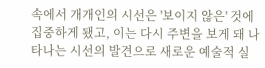속에서 개개인의 시선은 '보이지 않은' 것에 집중하게 됐고, 이는 다시 주변을 보게 돼 나타나는 시선의 발견으로 새로운 예술적 실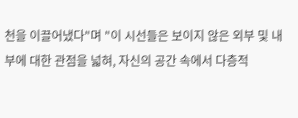천을 이끌어냈다"며 "이 시선들은 보이지 않은 외부 및 내부에 대한 관점을 넓혀, 자신의 공간 속에서 다층적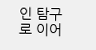인 탐구로 이어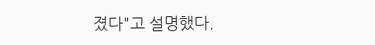졌다"고 설명했다.